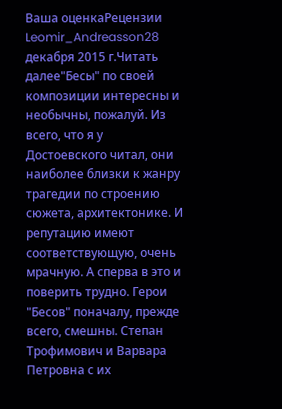Ваша оценкаРецензии
Leomir_Andreasson28 декабря 2015 г.Читать далее"Бесы" по своей композиции интересны и необычны, пожалуй. Из всего, что я у Достоевского читал, они наиболее близки к жанру трагедии по строению сюжета, архитектонике. И репутацию имеют соответствующую, очень мрачную. А сперва в это и поверить трудно. Герои "Бесов" поначалу, прежде всего, смешны. Степан Трофимович и Варвара Петровна с их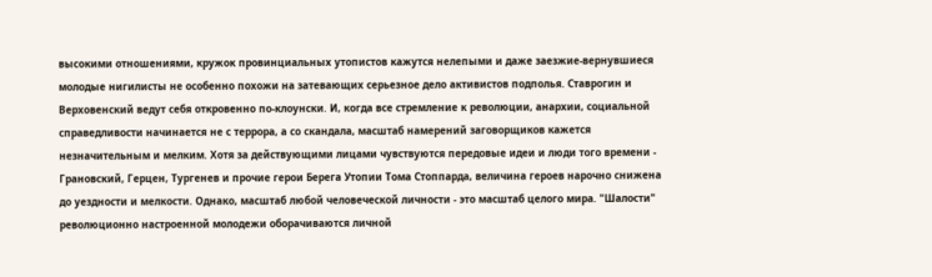высокими отношениями, кружок провинциальных утопистов кажутся нелепыми и даже заезжие-вернувшиеся молодые нигилисты не особенно похожи на затевающих серьезное дело активистов подполья. Ставрогин и Верховенский ведут себя откровенно по-клоунски. И, когда все стремление к революции, анархии, социальной справедливости начинается не с террора, а со скандала, масштаб намерений заговорщиков кажется незначительным и мелким. Хотя за действующими лицами чувствуются передовые идеи и люди того времени - Грановский, Герцен, Тургенев и прочие герои Берега Утопии Тома Стоппарда, величина героев нарочно снижена до уездности и мелкости. Однако, масштаб любой человеческой личности - это масштаб целого мира. "Шалости" революционно настроенной молодежи оборачиваются личной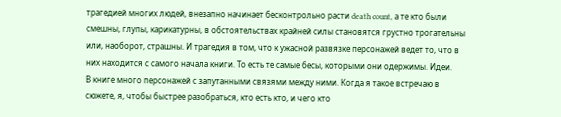трагедией многих людей, внезапно начинает бесконтрольно расти death count, а те кто были смешны, глупы, карикатурны, в обстоятельствах крайней силы становятся грустно трогательны или, наоборот, страшны. И трагедия в том, что к ужасной развязке персонажей ведет то, что в них находится с самого начала книги. То есть те самые бесы, которыми они одержимы. Идеи.
В книге много персонажей с запутанными связями между ними. Когда я такое встречаю в сюжете, я, чтобы быстрее разобраться, кто есть кто, и чего кто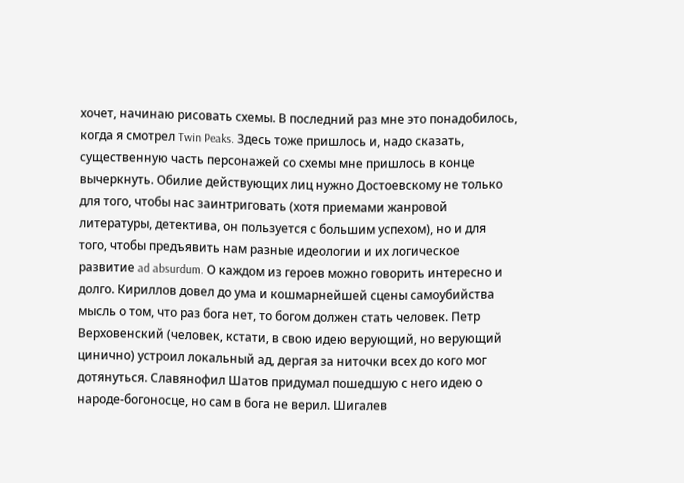хочет, начинаю рисовать схемы. В последний раз мне это понадобилось, когда я смотрел Twin Peaks. Здесь тоже пришлось и, надо сказать, существенную часть персонажей со схемы мне пришлось в конце вычеркнуть. Обилие действующих лиц нужно Достоевскому не только для того, чтобы нас заинтриговать (хотя приемами жанровой литературы, детектива, он пользуется с большим успехом), но и для того, чтобы предъявить нам разные идеологии и их логическое развитие ad absurdum. О каждом из героев можно говорить интересно и долго. Кириллов довел до ума и кошмарнейшей сцены самоубийства мысль о том, что раз бога нет, то богом должен стать человек. Петр Верховенский (человек, кстати, в свою идею верующий, но верующий цинично) устроил локальный ад, дергая за ниточки всех до кого мог дотянуться. Славянофил Шатов придумал пошедшую с него идею о народе-богоносце, но сам в бога не верил. Шигалев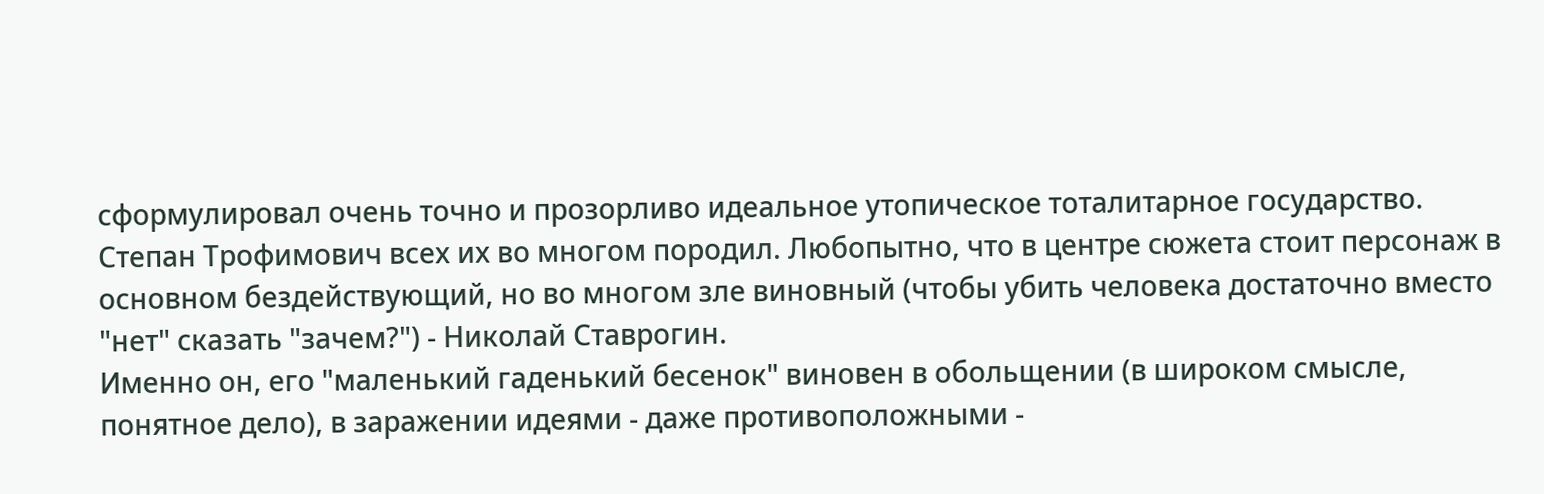сформулировал очень точно и прозорливо идеальное утопическое тоталитарное государство. Степан Трофимович всех их во многом породил. Любопытно, что в центре сюжета стоит персонаж в основном бездействующий, но во многом зле виновный (чтобы убить человека достаточно вместо "нет" сказать "зачем?") - Николай Ставрогин.
Именно он, его "маленький гаденький бесенок" виновен в обольщении (в широком смысле, понятное дело), в заражении идеями - даже противоположными -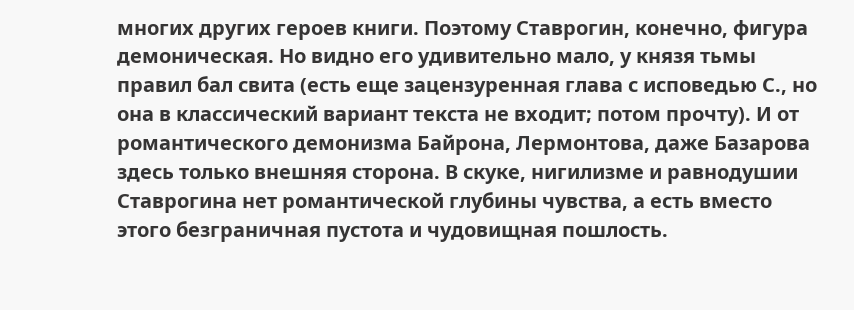многих других героев книги. Поэтому Ставрогин, конечно, фигура демоническая. Но видно его удивительно мало, у князя тьмы правил бал свита (есть еще зацензуренная глава с исповедью С., но она в классический вариант текста не входит; потом прочту). И от романтического демонизма Байрона, Лермонтова, даже Базарова здесь только внешняя сторона. В скуке, нигилизме и равнодушии Ставрогина нет романтической глубины чувства, а есть вместо этого безграничная пустота и чудовищная пошлость.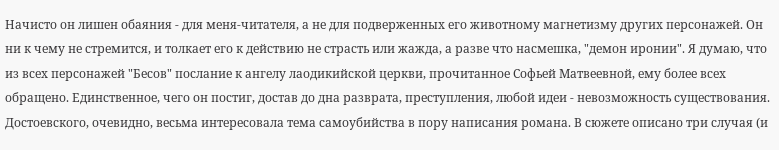Начисто он лишен обаяния - для меня-читателя, а не для подверженных его животному магнетизму других персонажей. Он ни к чему не стремится, и толкает его к действию не страсть или жажда, а разве что насмешка, "демон иронии". Я думаю, что из всех персонажей "Бесов" послание к ангелу лаодикийской церкви, прочитанное Софьей Матвеевной, ему более всех обращено. Единственное, чего он постиг, достав до дна разврата, преступления, любой идеи - невозможность существования.
Достоевского, очевидно, весьма интересовала тема самоубийства в пору написания романа. В сюжете описано три случая (и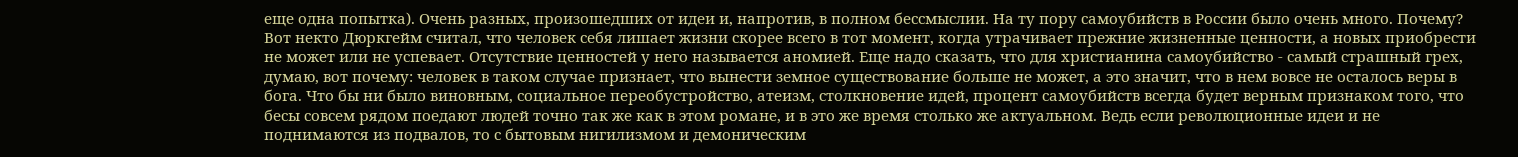еще одна попытка). Очень разных, произошедших от идеи и, напротив, в полном бессмыслии. На ту пору самоубийств в России было очень много. Почему? Вот некто Дюркгейм считал, что человек себя лишает жизни скорее всего в тот момент, когда утрачивает прежние жизненные ценности, а новых приобрести не может или не успевает. Отсутствие ценностей у него называется аномией. Еще надо сказать, что для христианина самоубийство - самый страшный грех, думаю, вот почему: человек в таком случае признает, что вынести земное существование больше не может, а это значит, что в нем вовсе не осталось веры в бога. Что бы ни было виновным, социальное переобустройство, атеизм, столкновение идей, процент самоубийств всегда будет верным признаком того, что бесы совсем рядом поедают людей точно так же как в этом романе, и в это же время столько же актуальном. Ведь если революционные идеи и не поднимаются из подвалов, то с бытовым нигилизмом и демоническим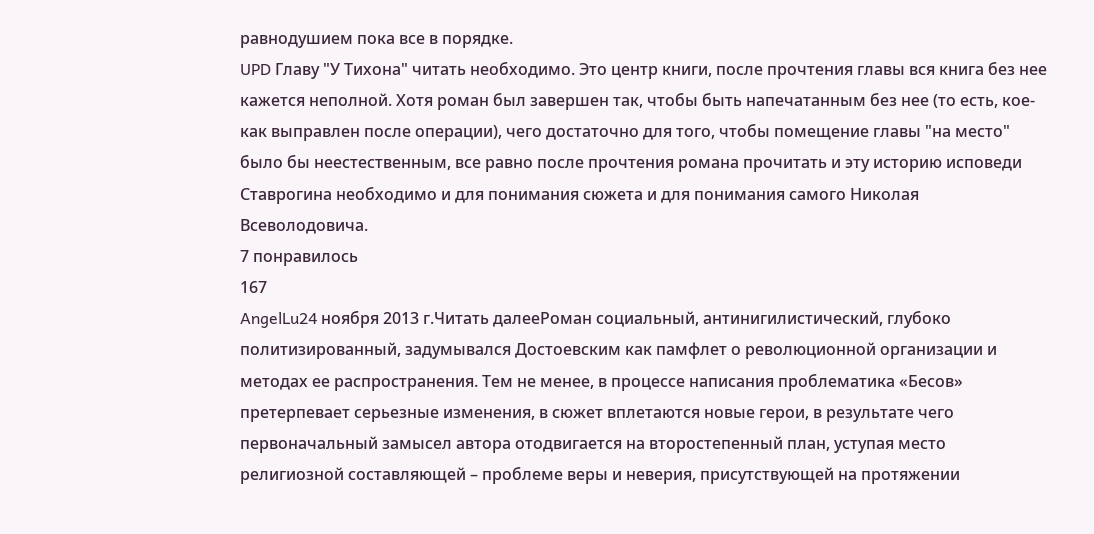равнодушием пока все в порядке.
UPD Главу "У Тихона" читать необходимо. Это центр книги, после прочтения главы вся книга без нее кажется неполной. Хотя роман был завершен так, чтобы быть напечатанным без нее (то есть, кое-как выправлен после операции), чего достаточно для того, чтобы помещение главы "на место" было бы неестественным, все равно после прочтения романа прочитать и эту историю исповеди Ставрогина необходимо и для понимания сюжета и для понимания самого Николая Всеволодовича.
7 понравилось
167
AngelLu24 ноября 2013 г.Читать далееРоман социальный, антинигилистический, глубоко политизированный, задумывался Достоевским как памфлет о революционной организации и методах ее распространения. Тем не менее, в процессе написания проблематика «Бесов» претерпевает серьезные изменения, в сюжет вплетаются новые герои, в результате чего первоначальный замысел автора отодвигается на второстепенный план, уступая место религиозной составляющей – проблеме веры и неверия, присутствующей на протяжении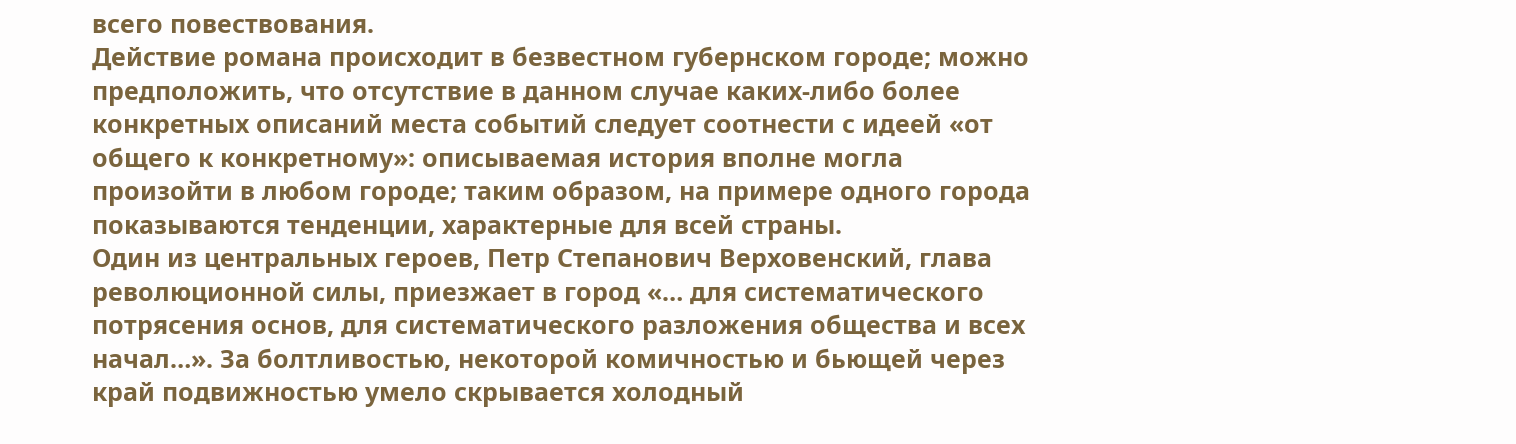всего повествования.
Действие романа происходит в безвестном губернском городе; можно предположить, что отсутствие в данном случае каких-либо более конкретных описаний места событий следует соотнести с идеей «от общего к конкретному»: описываемая история вполне могла произойти в любом городе; таким образом, на примере одного города показываются тенденции, характерные для всей страны.
Один из центральных героев, Петр Степанович Верховенский, глава революционной силы, приезжает в город «… для систематического потрясения основ, для систематического разложения общества и всех начал…». За болтливостью, некоторой комичностью и бьющей через край подвижностью умело скрывается холодный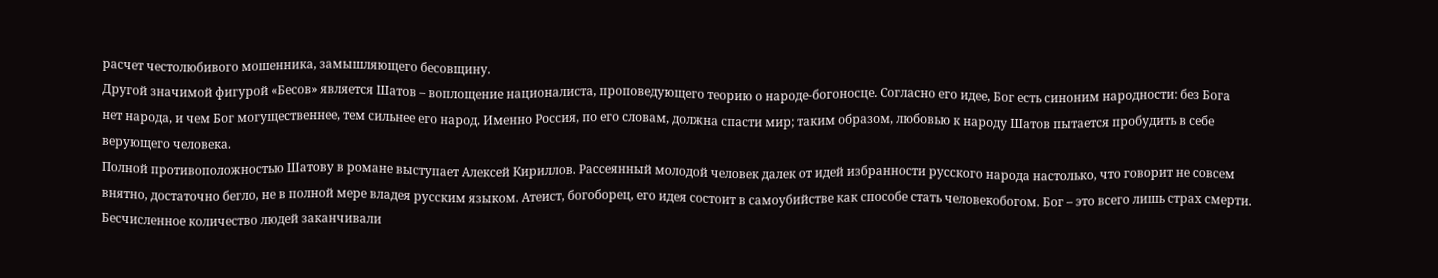расчет честолюбивого мошенника, замышляющего бесовщину.
Другой значимой фигурой «Бесов» является Шатов – воплощение националиста, проповедующего теорию о народе-богоносце. Согласно его идее, Бог есть синоним народности: без Бога нет народа, и чем Бог могущественнее, тем сильнее его народ. Именно Россия, по его словам, должна спасти мир; таким образом, любовью к народу Шатов пытается пробудить в себе верующего человека.
Полной противоположностью Шатову в романе выступает Алексей Кириллов. Рассеянный молодой человек далек от идей избранности русского народа настолько, что говорит не совсем внятно, достаточно бегло, не в полной мере владея русским языком. Атеист, богоборец, его идея состоит в самоубийстве как способе стать человекобогом. Бог – это всего лишь страх смерти. Бесчисленное количество людей заканчивали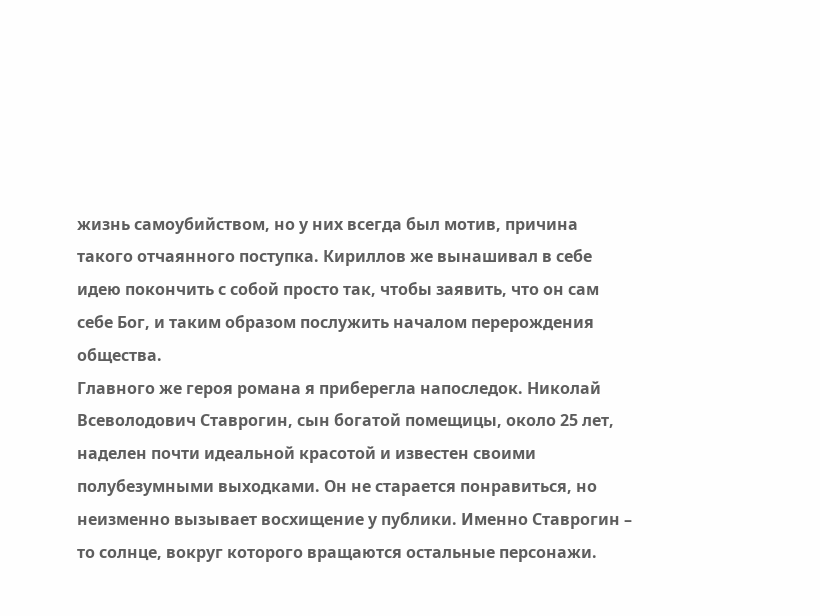жизнь самоубийством, но у них всегда был мотив, причина такого отчаянного поступка. Кириллов же вынашивал в себе идею покончить с собой просто так, чтобы заявить, что он сам себе Бог, и таким образом послужить началом перерождения общества.
Главного же героя романа я приберегла напоследок. Николай Всеволодович Ставрогин, сын богатой помещицы, около 25 лет, наделен почти идеальной красотой и известен своими полубезумными выходками. Он не старается понравиться, но неизменно вызывает восхищение у публики. Именно Ставрогин – то солнце, вокруг которого вращаются остальные персонажи.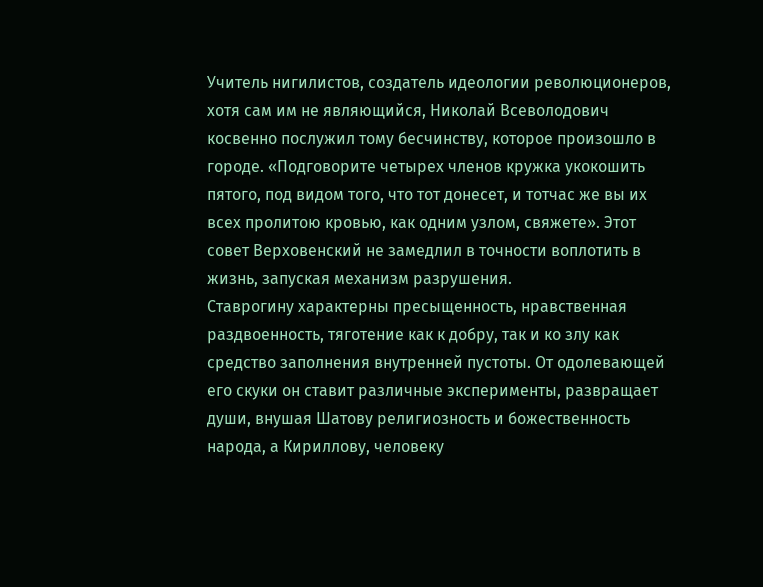Учитель нигилистов, создатель идеологии революционеров, хотя сам им не являющийся, Николай Всеволодович косвенно послужил тому бесчинству, которое произошло в городе. «Подговорите четырех членов кружка укокошить пятого, под видом того, что тот донесет, и тотчас же вы их всех пролитою кровью, как одним узлом, свяжете». Этот совет Верховенский не замедлил в точности воплотить в жизнь, запуская механизм разрушения.
Ставрогину характерны пресыщенность, нравственная раздвоенность, тяготение как к добру, так и ко злу как средство заполнения внутренней пустоты. От одолевающей его скуки он ставит различные эксперименты, развращает души, внушая Шатову религиозность и божественность народа, а Кириллову, человеку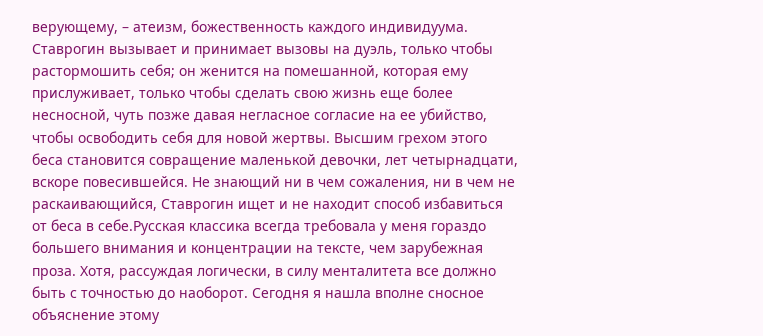верующему, – атеизм, божественность каждого индивидуума. Ставрогин вызывает и принимает вызовы на дуэль, только чтобы растормошить себя; он женится на помешанной, которая ему прислуживает, только чтобы сделать свою жизнь еще более несносной, чуть позже давая негласное согласие на ее убийство, чтобы освободить себя для новой жертвы. Высшим грехом этого беса становится совращение маленькой девочки, лет четырнадцати, вскоре повесившейся. Не знающий ни в чем сожаления, ни в чем не раскаивающийся, Ставрогин ищет и не находит способ избавиться от беса в себе.Русская классика всегда требовала у меня гораздо большего внимания и концентрации на тексте, чем зарубежная проза. Хотя, рассуждая логически, в силу менталитета все должно быть с точностью до наоборот. Сегодня я нашла вполне сносное объяснение этому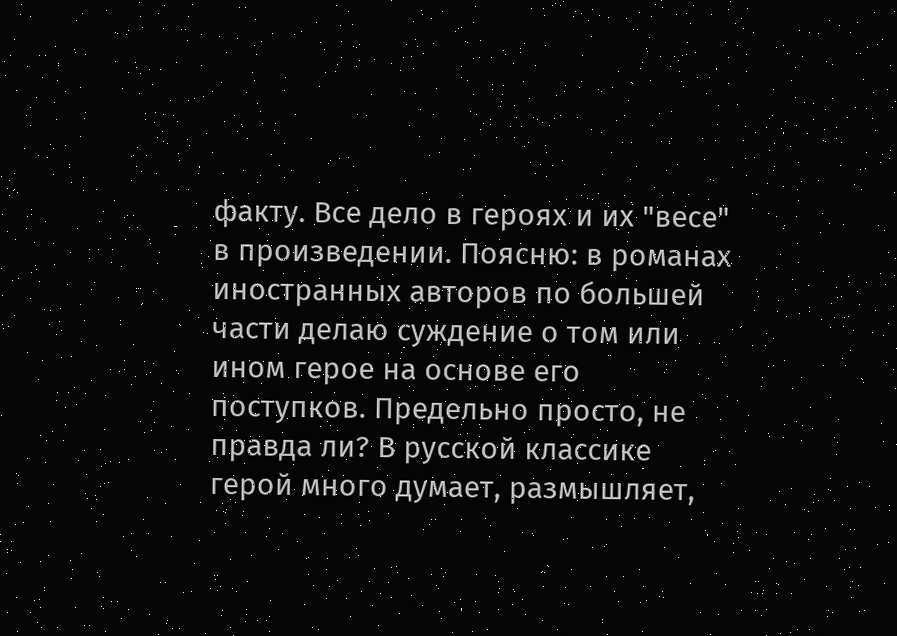факту. Все дело в героях и их "весе" в произведении. Поясню: в романах иностранных авторов по большей части делаю суждение о том или ином герое на основе его поступков. Предельно просто, не правда ли? В русской классике герой много думает, размышляет,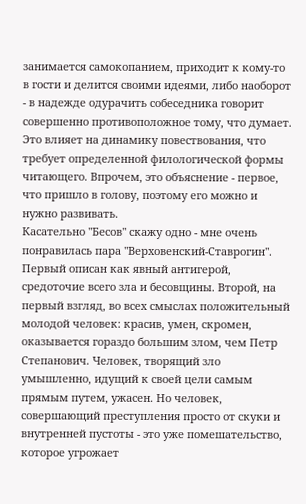занимается самокопанием, приходит к кому-то в гости и делится своими идеями, либо наоборот - в надежде одурачить собеседника говорит совершенно противоположное тому, что думает. Это влияет на динамику повествования, что требует определенной филологической формы читающего. Впрочем, это объяснение - первое, что пришло в голову, поэтому его можно и нужно развивать.
Касательно "Бесов" скажу одно - мне очень понравилась пара "Верховенский-Ставрогин". Первый описан как явный антигерой, средоточие всего зла и бесовщины. Второй, на первый взгляд, во всех смыслах положительный молодой человек: красив, умен, скромен, оказывается гораздо большим злом, чем Петр Степанович. Человек, творящий зло умышленно, идущий к своей цели самым прямым путем, ужасен. Но человек, совершающий преступления просто от скуки и внутренней пустоты - это уже помешательство, которое угрожает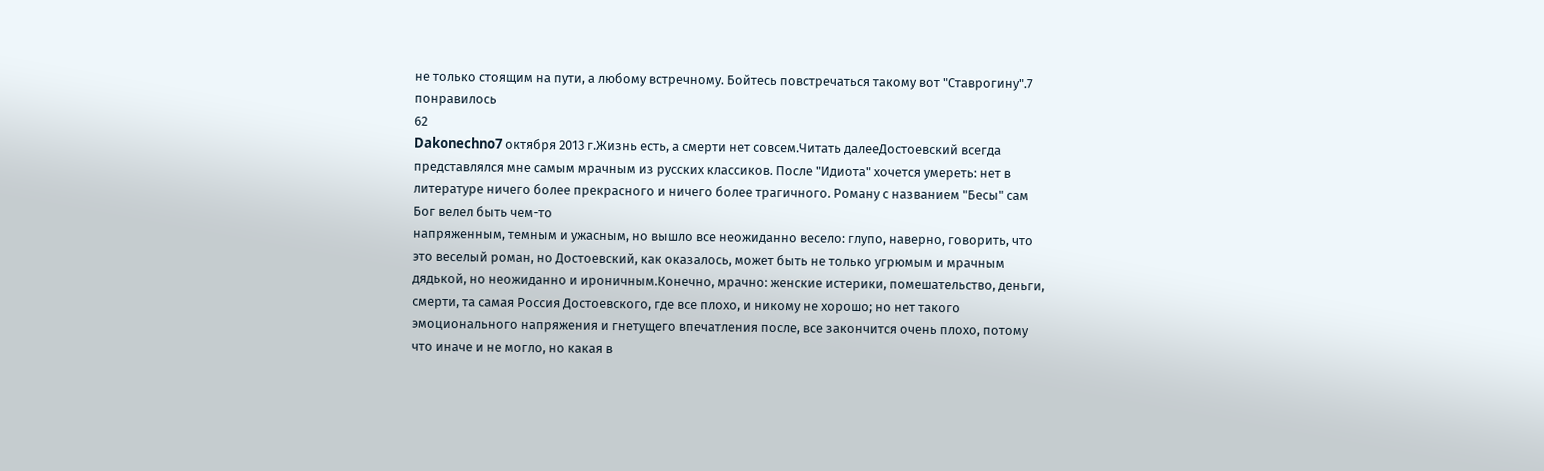не только стоящим на пути, а любому встречному. Бойтесь повстречаться такому вот "Ставрогину".7 понравилось
62
Dakonechno7 октября 2013 г.Жизнь есть, а смерти нет совсем.Читать далееДостоевский всегда представлялся мне самым мрачным из русских классиков. После "Идиота" хочется умереть: нет в литературе ничего более прекрасного и ничего более трагичного. Роману с названием "Бесы" сам Бог велел быть чем-то
напряженным, темным и ужасным, но вышло все неожиданно весело: глупо, наверно, говорить, что это веселый роман, но Достоевский, как оказалось, может быть не только угрюмым и мрачным дядькой, но неожиданно и ироничным.Конечно, мрачно: женские истерики, помешательство, деньги, смерти, та самая Россия Достоевского, где все плохо, и никому не хорошо; но нет такого эмоционального напряжения и гнетущего впечатления после, все закончится очень плохо, потому что иначе и не могло, но какая в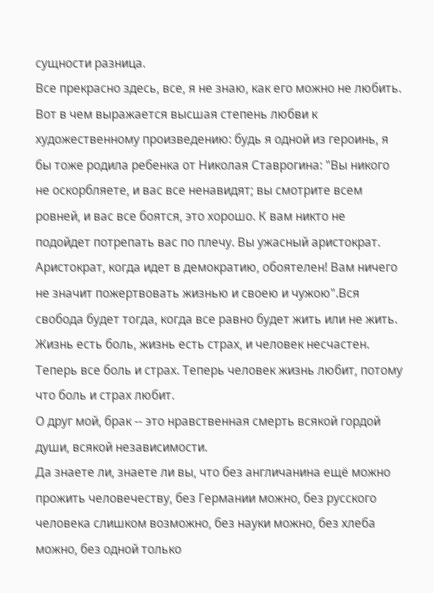сущности разница.
Все прекрасно здесь, все, я не знаю, как его можно не любить. Вот в чем выражается высшая степень любви к художественному произведению: будь я одной из героинь, я бы тоже родила ребенка от Николая Ставрогина: "Вы никого не оскорбляете, и вас все ненавидят; вы смотрите всем ровней, и вас все боятся, это хорошо. К вам никто не подойдет потрепать вас по плечу. Вы ужасный аристократ. Аристократ, когда идет в демократию, обоятелен! Вам ничего не значит пожертвовать жизнью и своею и чужою".Вся свобода будет тогда, когда все равно будет жить или не жить.
Жизнь есть боль, жизнь есть страх, и человек несчастен. Теперь все боль и страх. Теперь человек жизнь любит, потому что боль и страх любит.
О друг мой, брак -- это нравственная смерть всякой гордой души, всякой независимости.
Да знаете ли, знаете ли вы, что без англичанина ещё можно прожить человечеству, без Германии можно, без русского человека слишком возможно, без науки можно, без хлеба можно, без одной только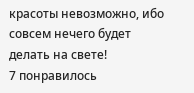красоты невозможно, ибо совсем нечего будет делать на свете!
7 понравилось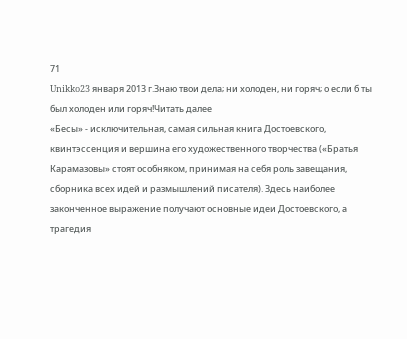71
Unikko23 января 2013 г.Знаю твои дела; ни холоден, ни горяч; о если б ты был холоден или горяч!Читать далее
«Бесы» - исключительная, самая сильная книга Достоевского, квинтэссенция и вершина его художественного творчества («Братья Карамазовы» стоят особняком, принимая на себя роль завещания, сборника всех идей и размышлений писателя). Здесь наиболее законченное выражение получают основные идеи Достоевского, а трагедия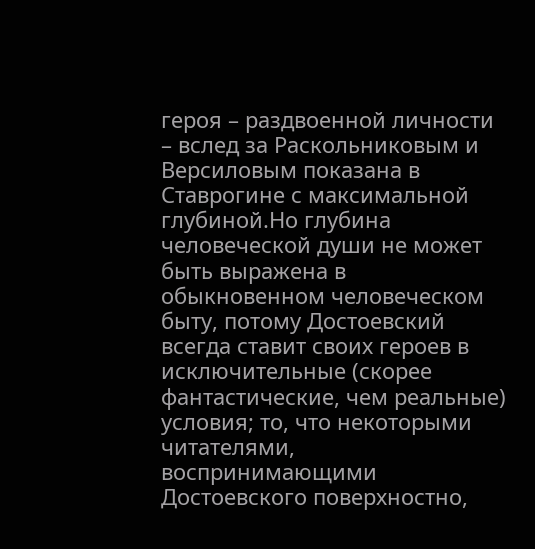героя – раздвоенной личности – вслед за Раскольниковым и Версиловым показана в Ставрогине с максимальной глубиной.Но глубина человеческой души не может быть выражена в обыкновенном человеческом быту, потому Достоевский всегда ставит своих героев в исключительные (скорее фантастические, чем реальные) условия; то, что некоторыми читателями, воспринимающими Достоевского поверхностно,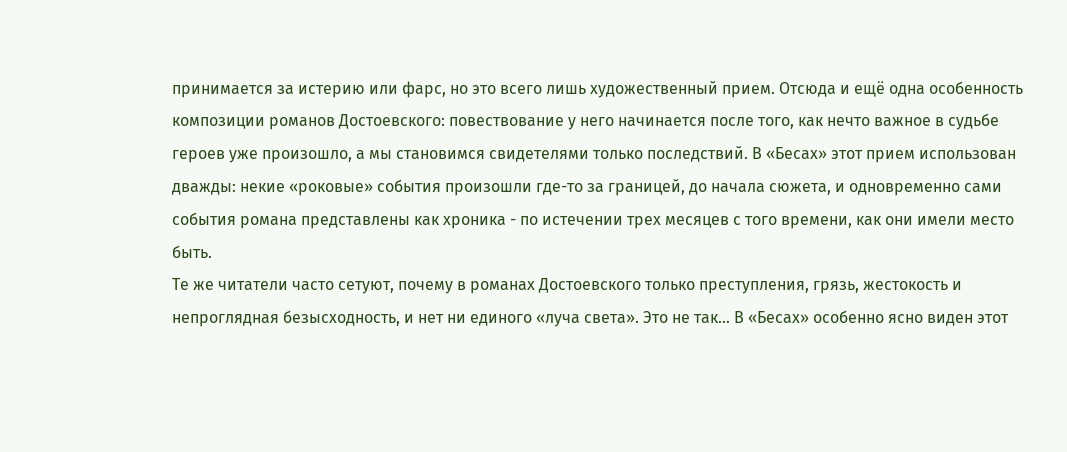принимается за истерию или фарс, но это всего лишь художественный прием. Отсюда и ещё одна особенность композиции романов Достоевского: повествование у него начинается после того, как нечто важное в судьбе героев уже произошло, а мы становимся свидетелями только последствий. В «Бесах» этот прием использован дважды: некие «роковые» события произошли где-то за границей, до начала сюжета, и одновременно сами события романа представлены как хроника - по истечении трех месяцев с того времени, как они имели место быть.
Те же читатели часто сетуют, почему в романах Достоевского только преступления, грязь, жестокость и непроглядная безысходность, и нет ни единого «луча света». Это не так… В «Бесах» особенно ясно виден этот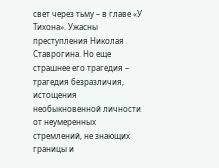свет через тьму – в главе «У Тихона». Ужасны преступления Николая Ставрогина. Но еще страшнее его трагедия – трагедия безразличия, истощения необыкновенной личности от неумеренных стремлений, не знающих границы и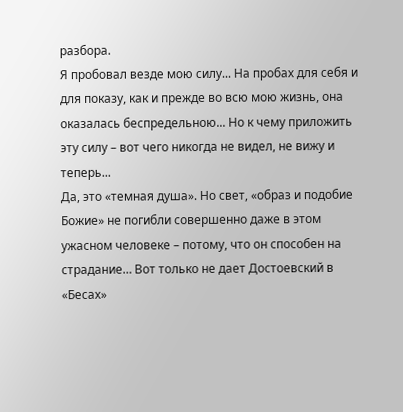разбора.
Я пробовал везде мою силу... На пробах для себя и для показу, как и прежде во всю мою жизнь, она оказалась беспредельною... Но к чему приложить эту силу – вот чего никогда не видел, не вижу и теперь...
Да, это «темная душа». Но свет, «образ и подобие Божие» не погибли совершенно даже в этом ужасном человеке – потому, что он способен на страдание… Вот только не дает Достоевский в «Бесах»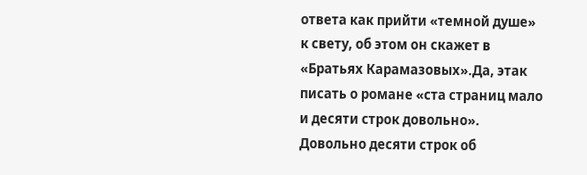ответа как прийти «темной душе» к свету, об этом он скажет в «Братьях Карамазовых».Да, этак писать о романе «ста страниц мало и десяти строк довольно». Довольно десяти строк об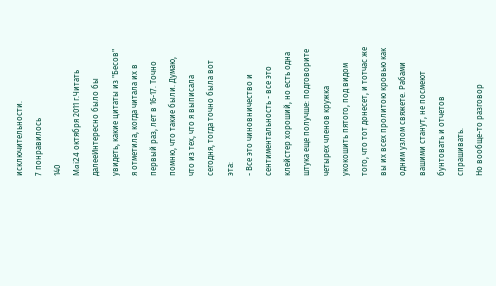исключительности.
7 понравилось
140
Mai24 октября 2011 г.Читать далееИнтересно было бы увидеть, какие цитаты из "Бесов" я отметила, когда читала их в первый раз, лет в 16-17. Точно помню, что такие были. Думаю, что из тех, что я выписала сегодня, тогда точно была вот эта:
- Все это чиновничество и сентиментальность - все это клейстер хороший, но есть одна штука еще получше: подговорите четырех членов кружка укокошить пятого, под видом того, что тот донесет, и тотчас же вы их всех пролитою кровью как одним узлом свяжете. Рабами вашими станут, не посмеют бунтовать и отчетов спрашивать.
Но вообще-то разговор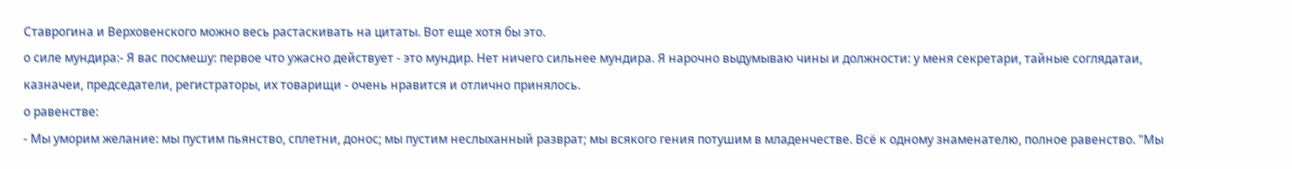Ставрогина и Верховенского можно весь растаскивать на цитаты. Вот еще хотя бы это.
о силе мундира:- Я вас посмешу: первое что ужасно действует - это мундир. Нет ничего сильнее мундира. Я нарочно выдумываю чины и должности: у меня секретари, тайные соглядатаи, казначеи, председатели, регистраторы, их товарищи - очень нравится и отлично принялось.
о равенстве:
- Мы уморим желание: мы пустим пьянство, сплетни, донос; мы пустим неслыханный разврат; мы всякого гения потушим в младенчестве. Всё к одному знаменателю, полное равенство. "Мы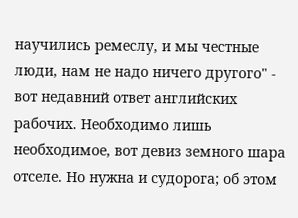научились ремеслу, и мы честные люди, нам не надо ничего другого" - вот недавний ответ английских рабочих. Необходимо лишь необходимое, вот девиз земного шара отселе. Но нужна и судорога; об этом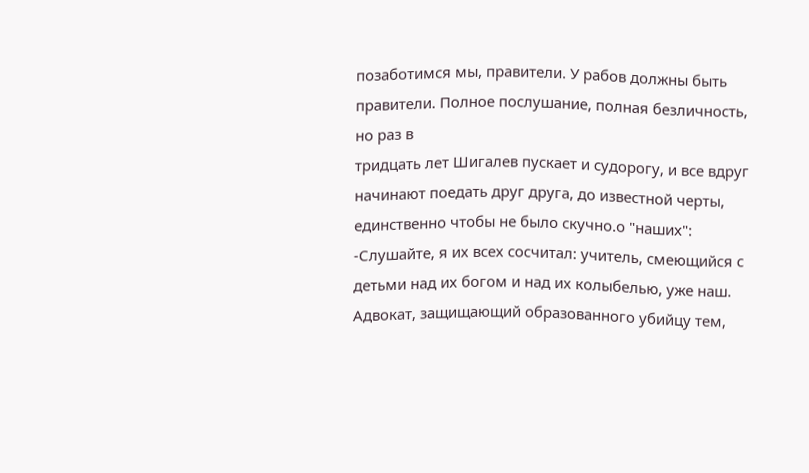позаботимся мы, правители. У рабов должны быть правители. Полное послушание, полная безличность, но раз в
тридцать лет Шигалев пускает и судорогу, и все вдруг начинают поедать друг друга, до известной черты, единственно чтобы не было скучно.о "наших":
-Слушайте, я их всех сосчитал: учитель, смеющийся с детьми над их богом и над их колыбелью, уже наш. Адвокат, защищающий образованного убийцу тем,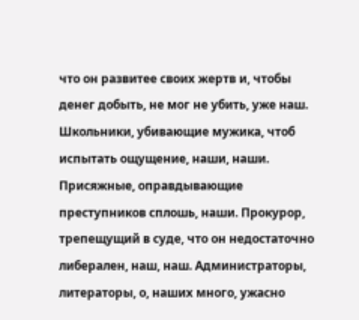что он развитее своих жертв и, чтобы денег добыть, не мог не убить, уже наш. Школьники, убивающие мужика, чтоб испытать ощущение, наши, наши. Присяжные, оправдывающие преступников сплошь, наши. Прокурор, трепещущий в суде, что он недостаточно либерален, наш, наш. Администраторы, литераторы, о, наших много, ужасно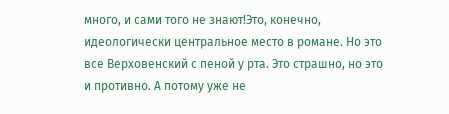много, и сами того не знают!Это, конечно, идеологически центральное место в романе. Но это все Верховенский с пеной у рта. Это страшно, но это и противно. А потому уже не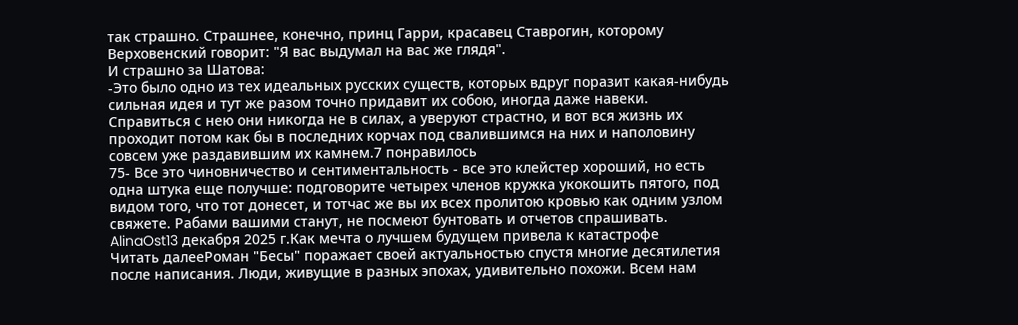так страшно. Страшнее, конечно, принц Гарри, красавец Ставрогин, которому Верховенский говорит: "Я вас выдумал на вас же глядя".
И страшно за Шатова:
-Это было одно из тех идеальных русских существ, которых вдруг поразит какая-нибудь сильная идея и тут же разом точно придавит их собою, иногда даже навеки. Справиться с нею они никогда не в силах, а уверуют страстно, и вот вся жизнь их проходит потом как бы в последних корчах под свалившимся на них и наполовину совсем уже раздавившим их камнем.7 понравилось
75- Все это чиновничество и сентиментальность - все это клейстер хороший, но есть одна штука еще получше: подговорите четырех членов кружка укокошить пятого, под видом того, что тот донесет, и тотчас же вы их всех пролитою кровью как одним узлом свяжете. Рабами вашими станут, не посмеют бунтовать и отчетов спрашивать.
AlinaOst13 декабря 2025 г.Как мечта о лучшем будущем привела к катастрофе
Читать далееРоман "Бесы" поражает своей актуальностью спустя многие десятилетия после написания. Люди, живущие в разных эпохах, удивительно похожи. Всем нам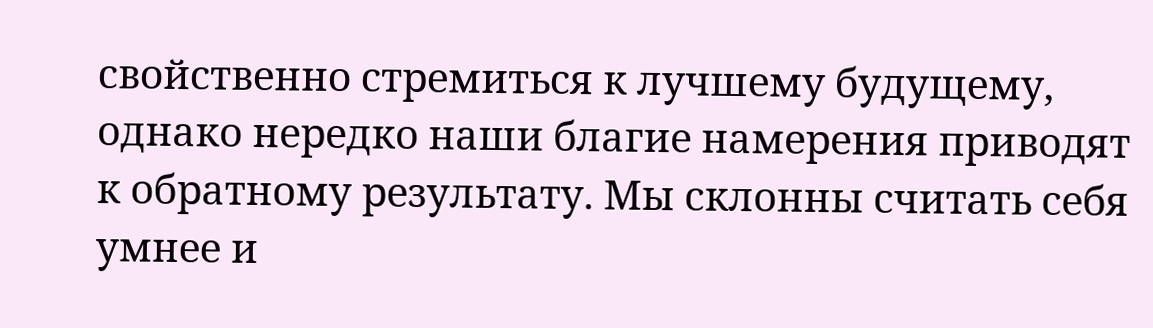свойственно стремиться к лучшему будущему, однако нередко наши благие намерения приводят к обратному результату. Мы склонны считать себя умнее и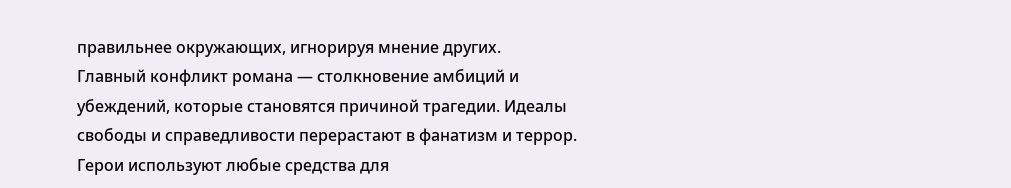правильнее окружающих, игнорируя мнение других.
Главный конфликт романа — столкновение амбиций и убеждений, которые становятся причиной трагедии. Идеалы свободы и справедливости перерастают в фанатизм и террор. Герои используют любые средства для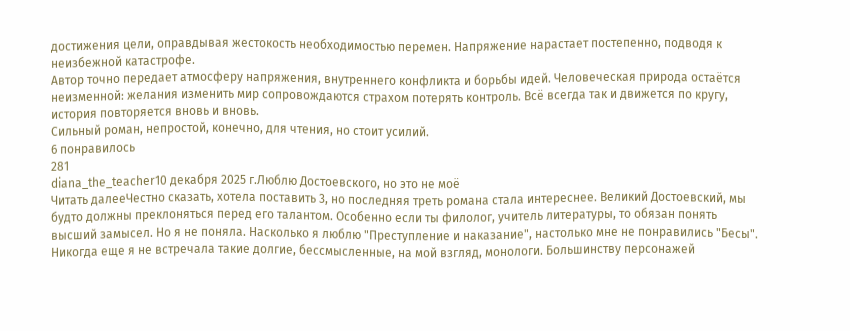достижения цели, оправдывая жестокость необходимостью перемен. Напряжение нарастает постепенно, подводя к неизбежной катастрофе.
Автор точно передает атмосферу напряжения, внутреннего конфликта и борьбы идей. Человеческая природа остаётся неизменной: желания изменить мир сопровождаются страхом потерять контроль. Всё всегда так и движется по кругу, история повторяется вновь и вновь.
Сильный роман, непростой, конечно, для чтения, но стоит усилий.
6 понравилось
281
diana_the_teacher10 декабря 2025 г.Люблю Достоевского, но это не моё
Читать далееЧестно сказать, хотела поставить 3, но последняя треть романа стала интереснее. Великий Достоевский, мы будто должны преклоняться перед его талантом. Особенно если ты филолог, учитель литературы, то обязан понять высший замысел. Но я не поняла. Насколько я люблю "Преступление и наказание", настолько мне не понравились "Бесы". Никогда еще я не встречала такие долгие, бессмысленные, на мой взгляд, монологи. Большинству персонажей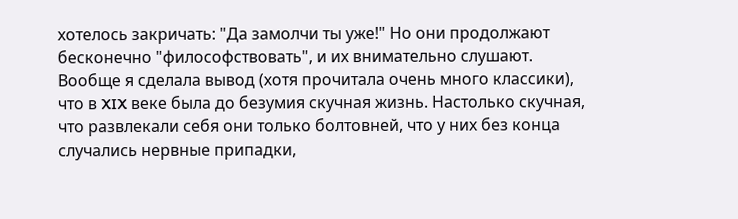хотелось закричать: "Да замолчи ты уже!" Но они продолжают бесконечно "философствовать", и их внимательно слушают. Вообще я сделала вывод (хотя прочитала очень много классики), что в XIX веке была до безумия скучная жизнь. Настолько скучная, что развлекали себя они только болтовней, что у них без конца случались нервные припадки,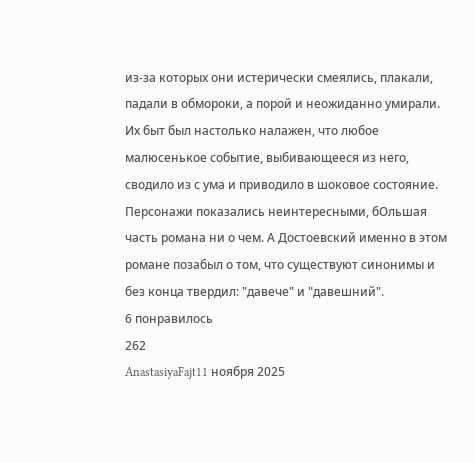из-за которых они истерически смеялись, плакали, падали в обмороки, а порой и неожиданно умирали. Их быт был настолько налажен, что любое малюсенькое событие, выбивающееся из него, сводило из с ума и приводило в шоковое состояние. Персонажи показались неинтересными, бОльшая часть романа ни о чем. А Достоевский именно в этом романе позабыл о том, что существуют синонимы и без конца твердил: "давече" и "давешний".
6 понравилось
262
AnastasiyaFajt11 ноября 2025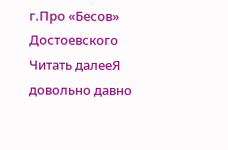г.Про «Бесов» Достоевского
Читать далееЯ довольно давно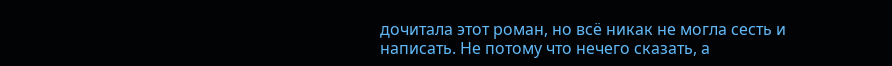дочитала этот роман, но всё никак не могла сесть и написать. Не потому что нечего сказать, а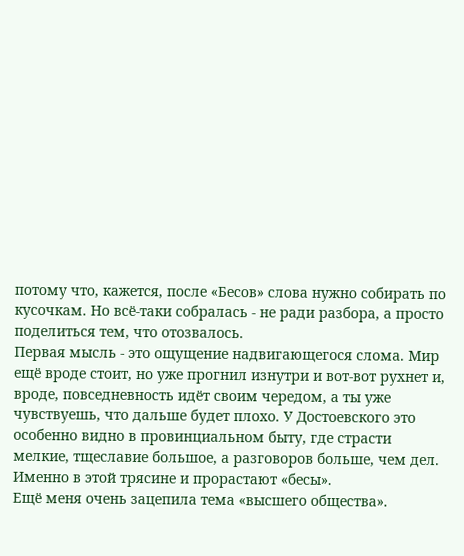потому что, кажется, после «Бесов» слова нужно собирать по кусочкам. Но всё-таки собралась - не ради разбора, а просто поделиться тем, что отозвалось.
Первая мысль - это ощущение надвигающегося слома. Мир ещё вроде стоит, но уже прогнил изнутри и вот-вот рухнет и, вроде, повседневность идёт своим чередом, а ты уже чувствуешь, что дальше будет плохо. У Достоевского это особенно видно в провинциальном быту, где страсти мелкие, тщеславие большое, а разговоров больше, чем дел. Именно в этой трясине и прорастают «бесы».
Ещё меня очень зацепила тема «высшего общества».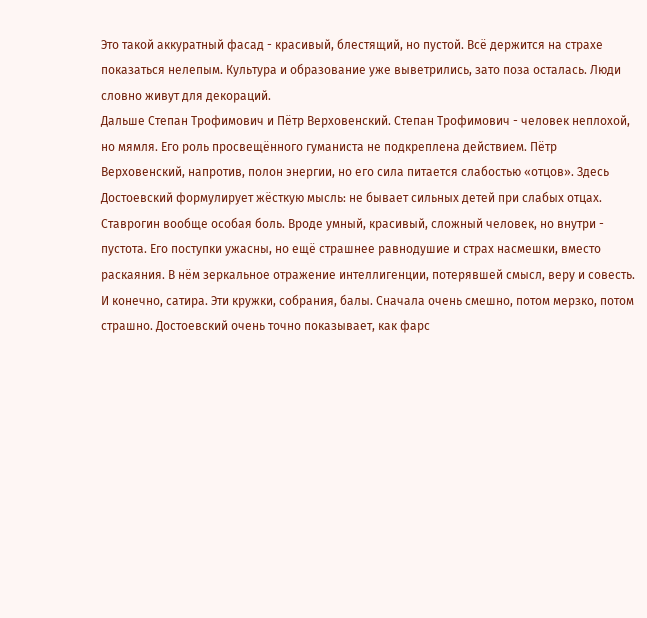Это такой аккуратный фасад - красивый, блестящий, но пустой. Всё держится на страхе показаться нелепым. Культура и образование уже выветрились, зато поза осталась. Люди словно живут для декораций.
Дальше Степан Трофимович и Пётр Верховенский. Степан Трофимович - человек неплохой, но мямля. Его роль просвещённого гуманиста не подкреплена действием. Пётр Верховенский, напротив, полон энергии, но его сила питается слабостью «отцов». Здесь Достоевский формулирует жёсткую мысль: не бывает сильных детей при слабых отцах.
Ставрогин вообще особая боль. Вроде умный, красивый, сложный человек, но внутри - пустота. Его поступки ужасны, но ещё страшнее равнодушие и страх насмешки, вместо раскаяния. В нём зеркальное отражение интеллигенции, потерявшей смысл, веру и совесть.
И конечно, сатира. Эти кружки, собрания, балы. Сначала очень смешно, потом мерзко, потом страшно. Достоевский очень точно показывает, как фарс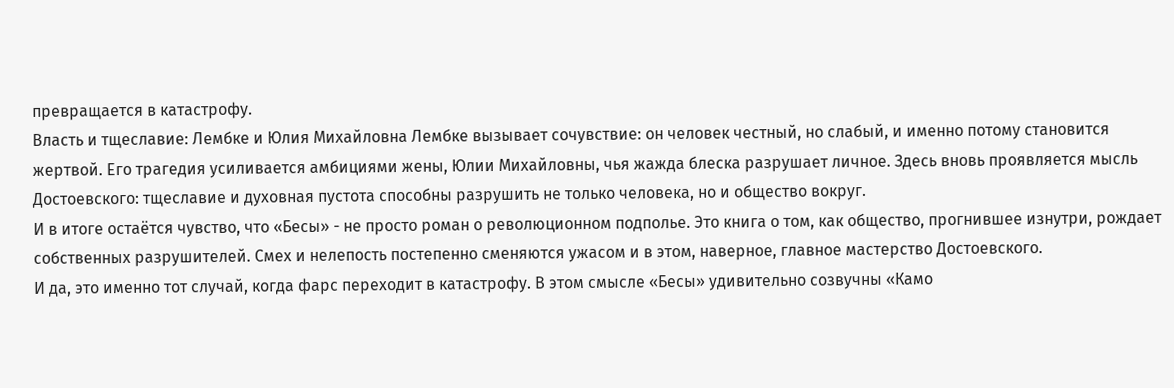превращается в катастрофу.
Власть и тщеславие: Лембке и Юлия Михайловна Лембке вызывает сочувствие: он человек честный, но слабый, и именно потому становится жертвой. Его трагедия усиливается амбициями жены, Юлии Михайловны, чья жажда блеска разрушает личное. Здесь вновь проявляется мысль Достоевского: тщеславие и духовная пустота способны разрушить не только человека, но и общество вокруг.
И в итоге остаётся чувство, что «Бесы» - не просто роман о революционном подполье. Это книга о том, как общество, прогнившее изнутри, рождает собственных разрушителей. Смех и нелепость постепенно сменяются ужасом и в этом, наверное, главное мастерство Достоевского.
И да, это именно тот случай, когда фарс переходит в катастрофу. В этом смысле «Бесы» удивительно созвучны «Камо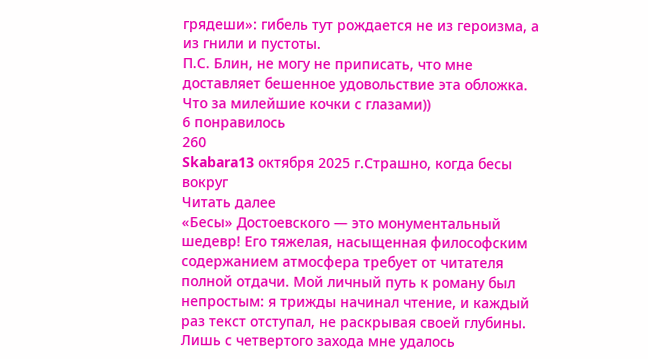грядеши»: гибель тут рождается не из героизма, а из гнили и пустоты.
П.С. Блин, не могу не приписать, что мне доставляет бешенное удовольствие эта обложка. Что за милейшие кочки с глазами))
6 понравилось
260
Skabara13 октября 2025 г.Страшно, когда бесы вокруг
Читать далее
«Бесы» Достоевского — это монументальный шедевр! Его тяжелая, насыщенная философским содержанием атмосфера требует от читателя полной отдачи. Мой личный путь к роману был непростым: я трижды начинал чтение, и каждый раз текст отступал, не раскрывая своей глубины. Лишь с четвертого захода мне удалось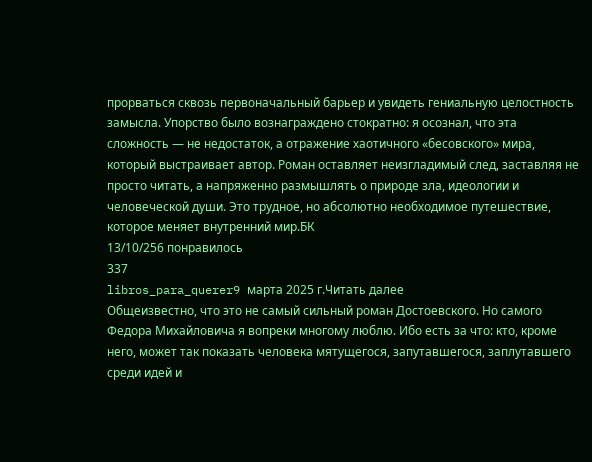прорваться сквозь первоначальный барьер и увидеть гениальную целостность замысла. Упорство было вознаграждено стократно: я осознал, что эта сложность — не недостаток, а отражение хаотичного «бесовского» мира, который выстраивает автор. Роман оставляет неизгладимый след, заставляя не просто читать, а напряженно размышлять о природе зла, идеологии и человеческой души. Это трудное, но абсолютно необходимое путешествие, которое меняет внутренний мир.БК
13/10/256 понравилось
337
libros_para_querer9 марта 2025 г.Читать далее
Общеизвестно, что это не самый сильный роман Достоевского. Но самого Федора Михайловича я вопреки многому люблю. Ибо есть за что: кто, кроме него, может так показать человека мятущегося, запутавшегося, заплутавшего среди идей и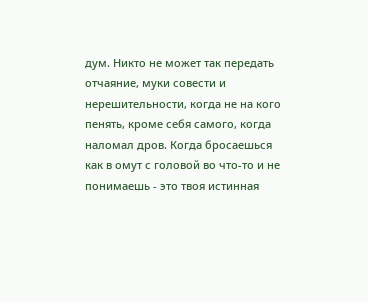дум. Никто не может так передать отчаяние, муки совести и нерешительности, когда не на кого пенять, кроме себя самого, когда наломал дров. Когда бросаешься как в омут с головой во что-то и не понимаешь - это твоя истинная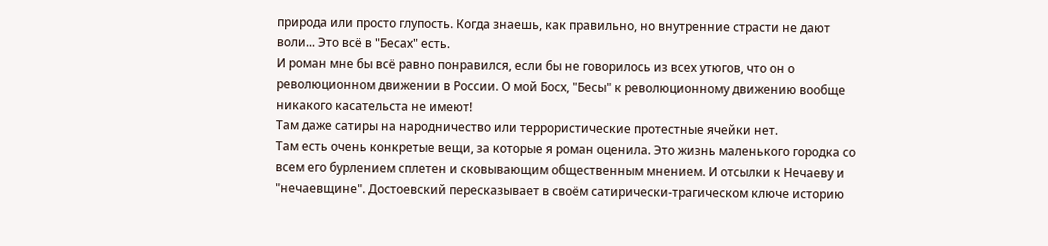природа или просто глупость. Когда знаешь, как правильно, но внутренние страсти не дают воли... Это всё в "Бесах" есть.
И роман мне бы всё равно понравился, если бы не говорилось из всех утюгов, что он о революционном движении в России. О мой Босх, "Бесы" к революционному движению вообще никакого касательста не имеют!
Там даже сатиры на народничество или террористические протестные ячейки нет.
Там есть очень конкретые вещи, за которые я роман оценила. Это жизнь маленького городка со всем его бурлением сплетен и сковывающим общественным мнением. И отсылки к Нечаеву и "нечаевщине". Достоевский пересказывает в своём сатирически-трагическом ключе историю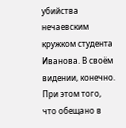убийства нечаевским кружком студента Иванова. В своём видении, конечно.
При этом того, что обещано в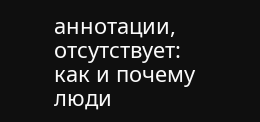аннотации, отсутствует: как и почему люди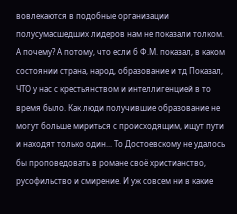вовлекаются в подобные организации полусумасшедших лидеров нам не показали толком. А почему? А потому, что если б Ф.М. показал, в каком состоянии страна, народ, образование и тд Показал, ЧТО у нас с крестьянством и интеллигенцией в то время было. Как люди получившие образование не могут больше мириться с происходящим, ищут пути и находят только один... То Достоевскому не удалось бы проповедовать в романе своё христианство, русофильство и смирение. И уж совсем ни в какие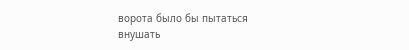ворота было бы пытаться внушать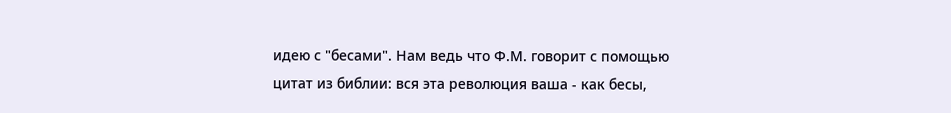идею с "бесами". Нам ведь что Ф.М. говорит с помощью цитат из библии: вся эта революция ваша - как бесы,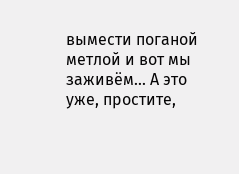вымести поганой метлой и вот мы заживём... А это уже, простите,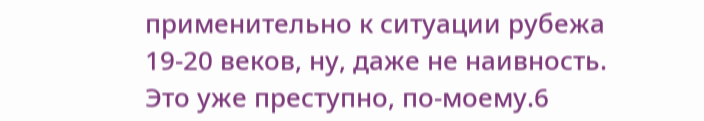применительно к ситуации рубежа 19-20 веков, ну, даже не наивность. Это уже преступно, по-моему.6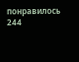понравилось
244